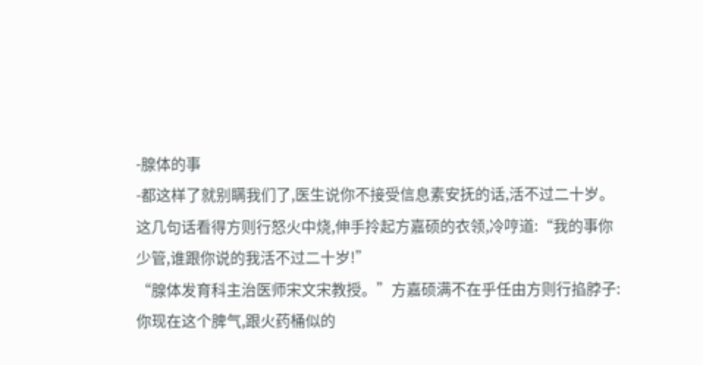-腺体的事
-都这样了就别瞒我们了,医生说你不接受信息素安抚的话,活不过二十岁。
这几句话看得方则行怒火中烧,伸手拎起方嘉硕的衣领,冷哼道:“我的事你少管,谁跟你说的我活不过二十岁!”
“腺体发育科主治医师宋文宋教授。”方嘉硕满不在乎任由方则行掐脖子:你现在这个脾气,跟火药桶似的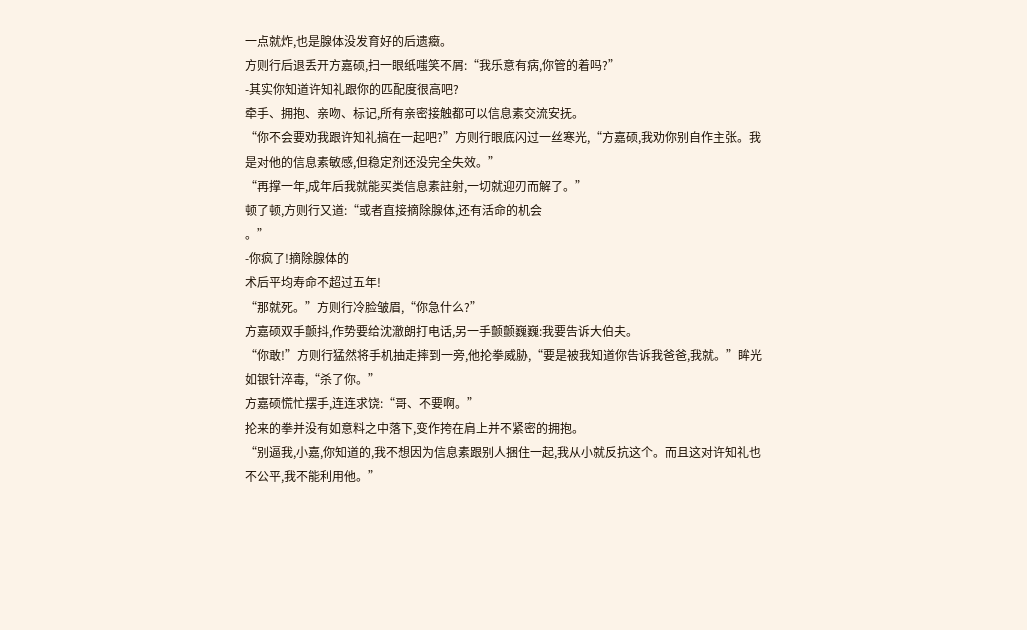一点就炸,也是腺体没发育好的后遗癥。
方则行后退丢开方嘉硕,扫一眼纸嗤笑不屑:“我乐意有病,你管的着吗?”
-其实你知道许知礼跟你的匹配度很高吧?
牵手、拥抱、亲吻、标记,所有亲密接触都可以信息素交流安抚。
“你不会要劝我跟许知礼搞在一起吧?”方则行眼底闪过一丝寒光,“方嘉硕,我劝你别自作主张。我是对他的信息素敏感,但稳定剂还没完全失效。”
“再撑一年,成年后我就能买类信息素註射,一切就迎刃而解了。”
顿了顿,方则行又道:“或者直接摘除腺体,还有活命的机会
。”
-你疯了!摘除腺体的
术后平均寿命不超过五年!
“那就死。”方则行冷脸皱眉,“你急什么?”
方嘉硕双手颤抖,作势要给沈澈朗打电话,另一手颤颤巍巍:我要告诉大伯夫。
“你敢!”方则行猛然将手机抽走摔到一旁,他抡拳威胁,“要是被我知道你告诉我爸爸,我就。”眸光如银针淬毒,“杀了你。”
方嘉硕慌忙摆手,连连求饶:“哥、不要啊。”
抡来的拳并没有如意料之中落下,变作挎在肩上并不紧密的拥抱。
“别逼我,小嘉,你知道的,我不想因为信息素跟别人捆住一起,我从小就反抗这个。而且这对许知礼也不公平,我不能利用他。”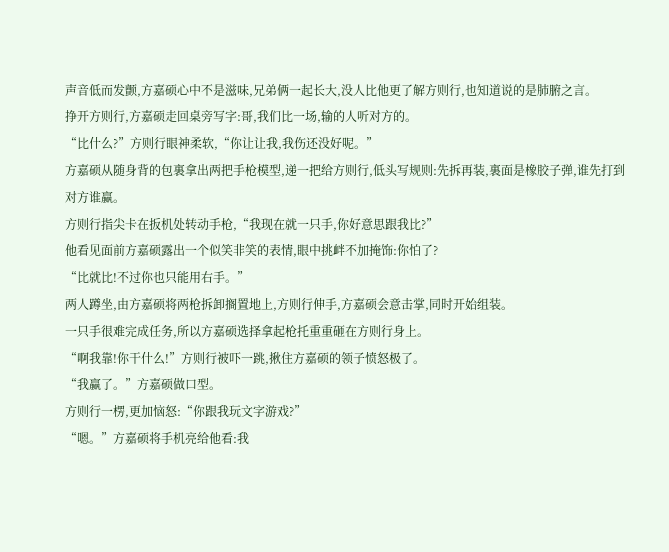声音低而发颤,方嘉硕心中不是滋味,兄弟俩一起长大,没人比他更了解方则行,也知道说的是肺腑之言。
挣开方则行,方嘉硕走回桌旁写字:哥,我们比一场,输的人听对方的。
“比什么?”方则行眼神柔软,“你让让我,我伤还没好呢。”
方嘉硕从随身背的包裏拿出两把手枪模型,递一把给方则行,低头写规则:先拆再装,裏面是橡胶子弹,谁先打到对方谁赢。
方则行指尖卡在扳机处转动手枪,“我现在就一只手,你好意思跟我比?”
他看见面前方嘉硕露出一个似笑非笑的表情,眼中挑衅不加掩饰:你怕了?
“比就比!不过你也只能用右手。”
两人蹲坐,由方嘉硕将两枪拆卸搁置地上,方则行伸手,方嘉硕会意击掌,同时开始组装。
一只手很难完成任务,所以方嘉硕选择拿起枪托重重砸在方则行身上。
“啊我靠!你干什么!”方则行被吓一跳,揪住方嘉硕的领子愤怒极了。
“我赢了。”方嘉硕做口型。
方则行一楞,更加恼怒:“你跟我玩文字游戏?”
“嗯。”方嘉硕将手机亮给他看:我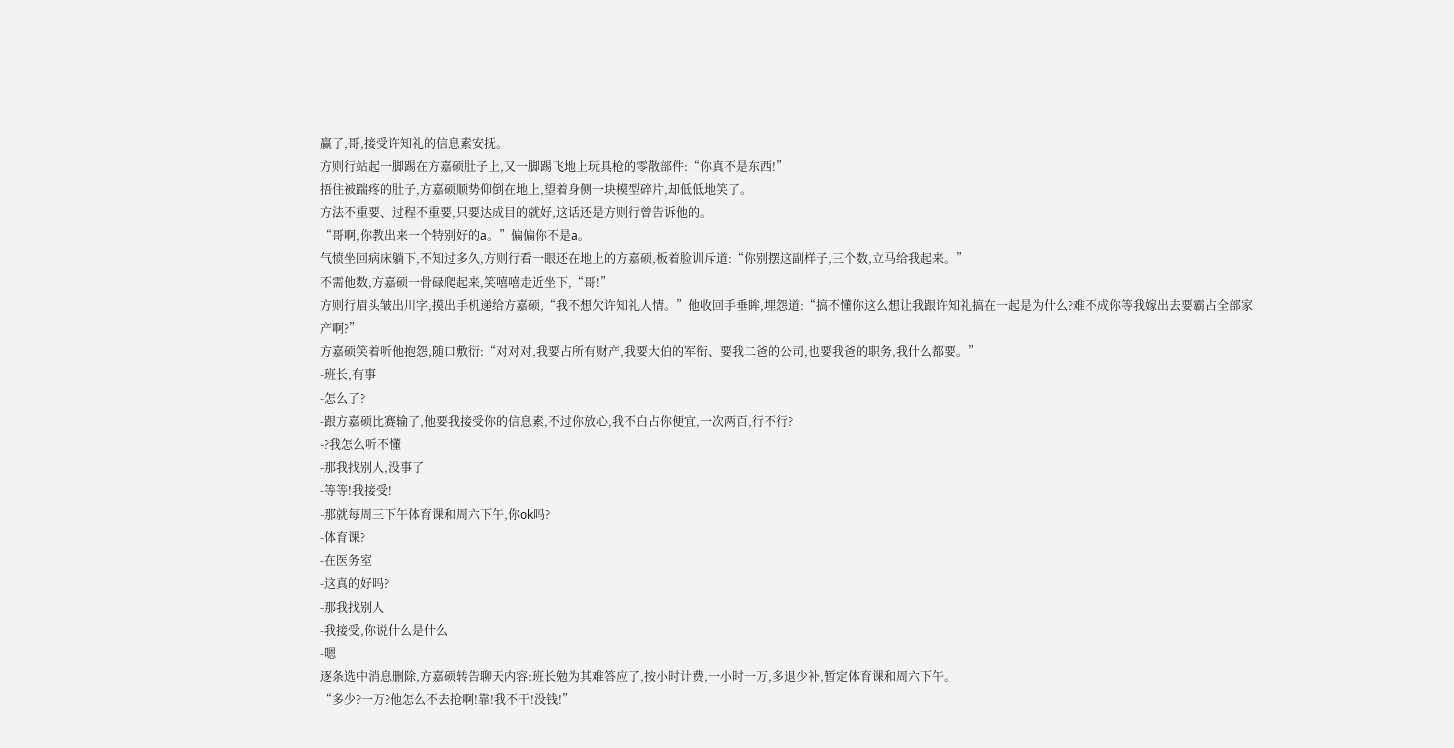赢了,哥,接受许知礼的信息素安抚。
方则行站起一脚踢在方嘉硕肚子上,又一脚踢飞地上玩具枪的零散部件:“你真不是东西!”
捂住被踹疼的肚子,方嘉硕顺势仰倒在地上,望着身侧一块模型碎片,却低低地笑了。
方法不重要、过程不重要,只要达成目的就好,这话还是方则行曾告诉他的。
“哥啊,你教出来一个特别好的a。”偏偏你不是a。
气愤坐回病床躺下,不知过多久,方则行看一眼还在地上的方嘉硕,板着脸训斥道:“你别摆这副样子,三个数,立马给我起来。”
不需他数,方嘉硕一骨碌爬起来,笑嘻嘻走近坐下,“哥!”
方则行眉头皱出川字,摸出手机递给方嘉硕,“我不想欠许知礼人情。”他收回手垂眸,埋怨道:“搞不懂你这么想让我跟许知礼搞在一起是为什么?难不成你等我嫁出去要霸占全部家产啊?”
方嘉硕笑着听他抱怨,随口敷衍:“对对对,我要占所有财产,我要大伯的军衔、要我二爸的公司,也要我爸的职务,我什么都要。”
-班长,有事
-怎么了?
-跟方嘉硕比赛输了,他要我接受你的信息素,不过你放心,我不白占你便宜,一次两百,行不行?
-?我怎么听不懂
-那我找别人,没事了
-等等!我接受!
-那就每周三下午体育课和周六下午,你ok吗?
-体育课?
-在医务室
-这真的好吗?
-那我找别人
-我接受,你说什么是什么
-嗯
逐条选中消息删除,方嘉硕转告聊天内容:班长勉为其难答应了,按小时计费,一小时一万,多退少补,暂定体育课和周六下午。
“多少?一万?他怎么不去抢啊!靠!我不干!没钱!”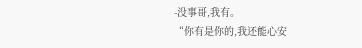-没事哥,我有。
“你有是你的,我还能心安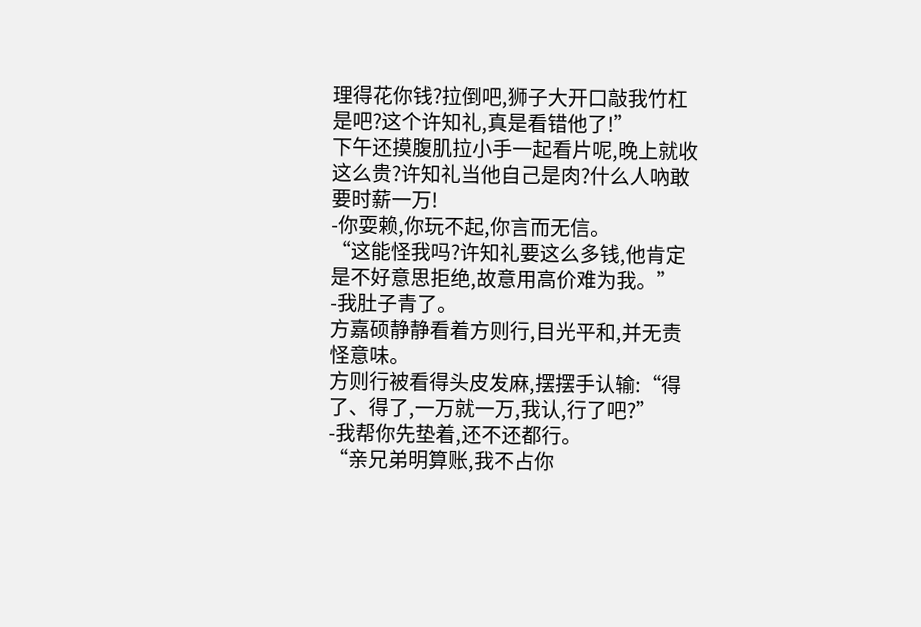理得花你钱?拉倒吧,狮子大开口敲我竹杠是吧?这个许知礼,真是看错他了!”
下午还摸腹肌拉小手一起看片呢,晚上就收这么贵?许知礼当他自己是肉?什么人吶敢要时薪一万!
-你耍赖,你玩不起,你言而无信。
“这能怪我吗?许知礼要这么多钱,他肯定是不好意思拒绝,故意用高价难为我。”
-我肚子青了。
方嘉硕静静看着方则行,目光平和,并无责怪意味。
方则行被看得头皮发麻,摆摆手认输:“得了、得了,一万就一万,我认,行了吧?”
-我帮你先垫着,还不还都行。
“亲兄弟明算账,我不占你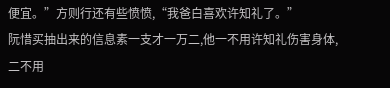便宜。”方则行还有些愤愤,“我爸白喜欢许知礼了。”
阮惜买抽出来的信息素一支才一万二,他一不用许知礼伤害身体,二不用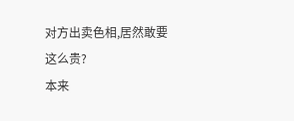对方出卖色相,居然敢要这么贵?
本来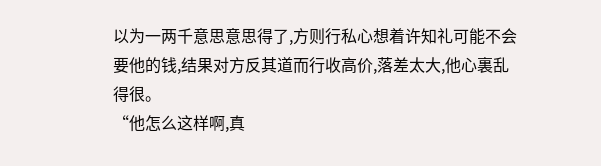以为一两千意思意思得了,方则行私心想着许知礼可能不会要他的钱,结果对方反其道而行收高价,落差太大,他心裏乱得很。
“他怎么这样啊,真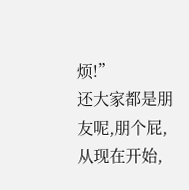烦!”
还大家都是朋友呢,朋个屁,从现在开始,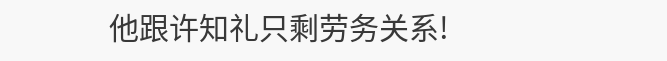他跟许知礼只剩劳务关系!